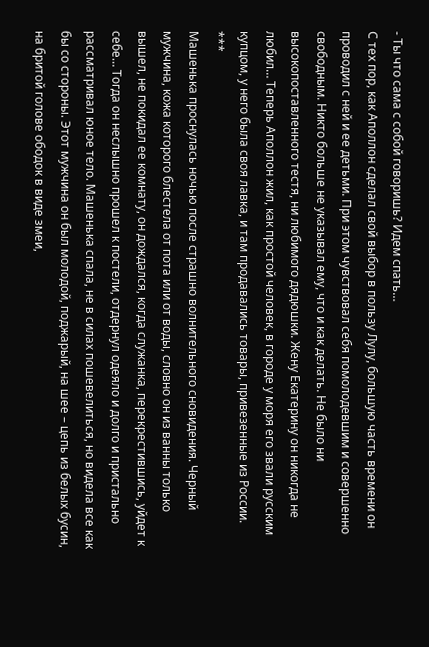- Ты что сама с собой говоришь? Идем спать…
С тех пор, как Аполлон сделал свой выбор в пользу Лулу, большую часть времени он проводил с ней и ее детьми. При этом чувствовал себя помолодевшим и совершенно свободным. Никто больше не указывал ему, что и как делать. Не было ни высокопоставленного тестя, ни любимого дядюшки. Жену Екатерину он никогда не любил… Теперь Аполлон жил, как простой человек, в городе у моря его звали русским купцом, у него была своя лавка, и там продавались товары, привезенные из России.
***
Машенька проснулась ночью после страшно волнительного сновидения. Черный мужчина, кожа которого блестела от пота или от воды, словно он из ванны только вышел, не покидал ее комнату, он дождался, когда служанка, перекрестившись, уйдет к себе… Тогда он неслышно прошел к постели, отдернул одеяло и долго и пристально рассматривал юное тело. Машенька спала, не в силах пошевелиться, но видела все как бы со стороны. Этот мужчина он был молодой, поджарый, на шее – цепь из белых бусин, на бритой голове ободок в виде змеи,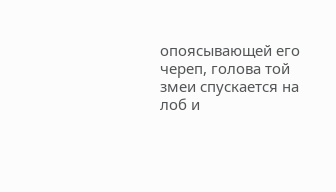опоясывающей его череп, голова той змеи спускается на лоб и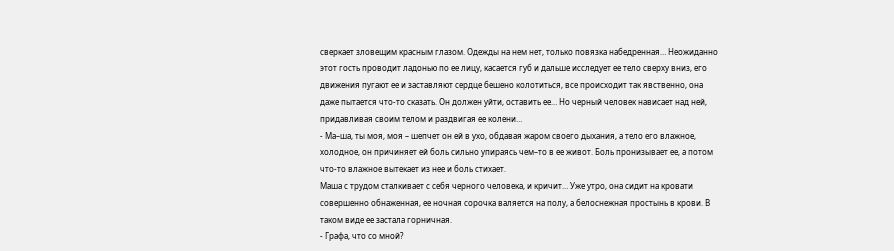сверкает зловещим красным глазом. Одежды на нем нет, только повязка набедренная… Неожиданно этот гость проводит ладонью по ее лицу, касается губ и дальше исследует ее тело сверху вниз, его движения пугают ее и заставляют сердце бешено колотиться, все происходит так явственно, она даже пытается что-то сказать. Он должен уйти, оставить ее… Но черный человек нависает над ней, придавливая своим телом и раздвигая ее колени…
- Ма–ша, ты моя, моя – шепчет он ей в ухо, обдавая жаром своего дыхания, а тело его влажное, холодное, он причиняет ей боль сильно упираясь чем–то в ее живот. Боль пронизывает ее, а потом что-то влажное вытекает из нее и боль стихает.
Маша с трудом сталкивает с себя черного человека, и кричит… Уже утро, она сидит на кровати совершенно обнаженная, ее ночная сорочка валяется на полу, а белоснежная простынь в крови. В таком виде ее застала горничная.
- Графа, что со мной?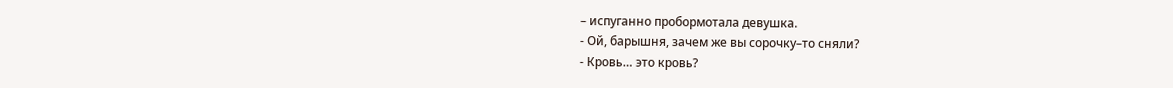– испуганно пробормотала девушка.
- Ой, барышня, зачем же вы сорочку–то сняли?
- Кровь… это кровь?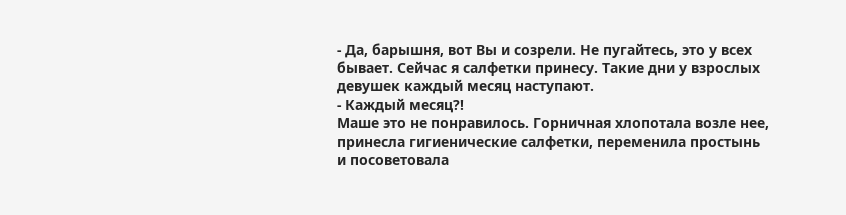- Да, барышня, вот Вы и созрели. Не пугайтесь, это у всех бывает. Сейчас я салфетки принесу. Такие дни у взрослых девушек каждый месяц наступают.
- Каждый месяц?!
Маше это не понравилось. Горничная хлопотала возле нее, принесла гигиенические салфетки, переменила простынь и посоветовала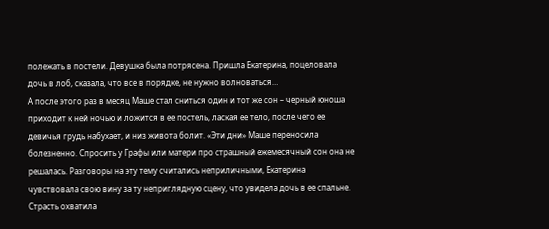полежать в постели. Девушка была потрясена. Пришла Екатерина, поцеловала дочь в лоб, сказала, что все в порядке, не нужно волноваться…
А после этого раз в месяц Маше стал сниться один и тот же сон – черный юноша приходит к ней ночью и ложится в ее постель, лаская ее тело, после чего ее девичья грудь набухает, и низ живота болит. «Эти дни» Маше переносила болезненно. Спросить у Графы или матери про страшный ежемесячный сон она не решалась. Разговоры на эту тему считались неприличными, Екатерина чувствовала свою вину за ту неприглядную сцену, что увидела дочь в ее спальне. Страсть охватила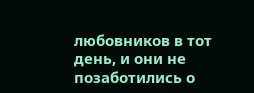любовников в тот день, и они не позаботились о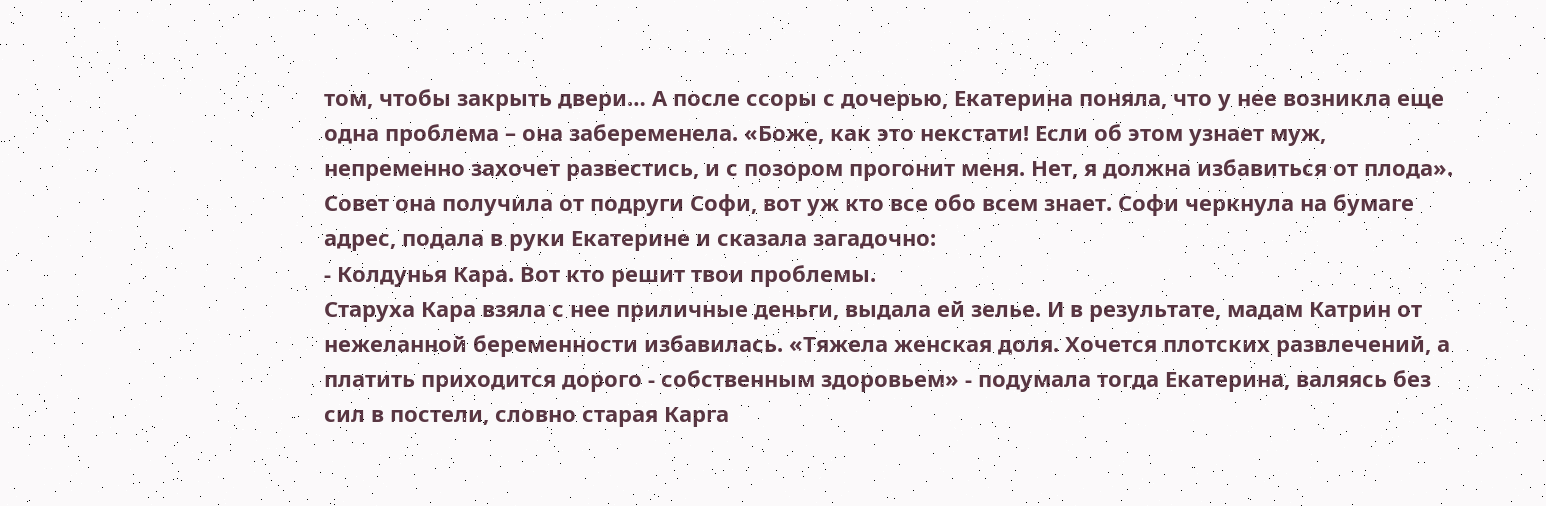том, чтобы закрыть двери… А после ссоры с дочерью, Екатерина поняла, что у нее возникла еще одна проблема – она забеременела. «Боже, как это некстати! Если об этом узнает муж, непременно захочет развестись, и с позором прогонит меня. Нет, я должна избавиться от плода». Совет она получила от подруги Софи, вот уж кто все обо всем знает. Софи черкнула на бумаге адрес, подала в руки Екатерине и сказала загадочно:
- Колдунья Кара. Вот кто решит твои проблемы.
Старуха Кара взяла с нее приличные деньги, выдала ей зелье. И в результате, мадам Катрин от нежеланной беременности избавилась. «Тяжела женская доля. Хочется плотских развлечений, а платить приходится дорого - собственным здоровьем» - подумала тогда Екатерина, валяясь без сил в постели, словно старая Карга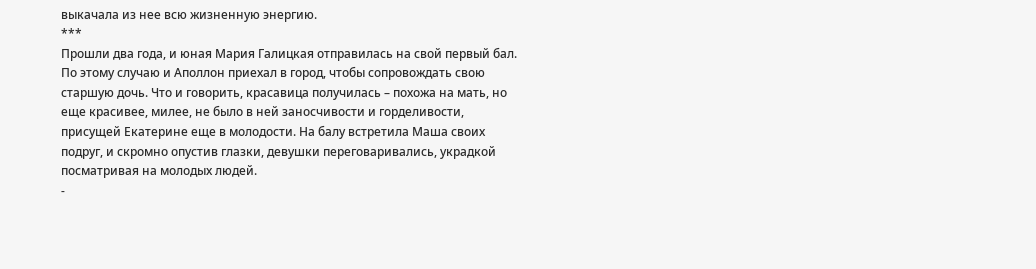выкачала из нее всю жизненную энергию.
***
Прошли два года, и юная Мария Галицкая отправилась на свой первый бал. По этому случаю и Аполлон приехал в город, чтобы сопровождать свою старшую дочь. Что и говорить, красавица получилась – похожа на мать, но еще красивее, милее, не было в ней заносчивости и горделивости, присущей Екатерине еще в молодости. На балу встретила Маша своих подруг, и скромно опустив глазки, девушки переговаривались, украдкой посматривая на молодых людей.
-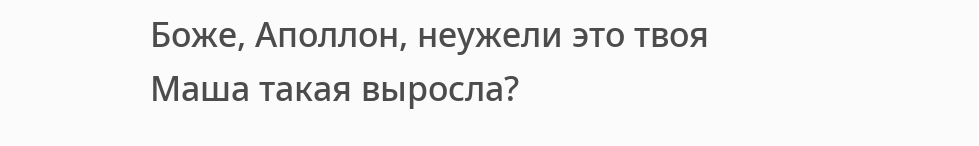Боже, Аполлон, неужели это твоя Маша такая выросла?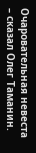Очаровательная невеста – сказал Олег Таманин.